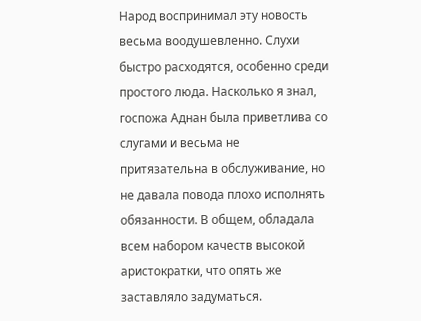Народ воспринимал эту новость весьма воодушевленно. Слухи быстро расходятся, особенно среди простого люда. Насколько я знал, госпожа Аднан была приветлива со слугами и весьма не притязательна в обслуживание, но не давала повода плохо исполнять обязанности. В общем, обладала всем набором качеств высокой аристократки, что опять же заставляло задуматься.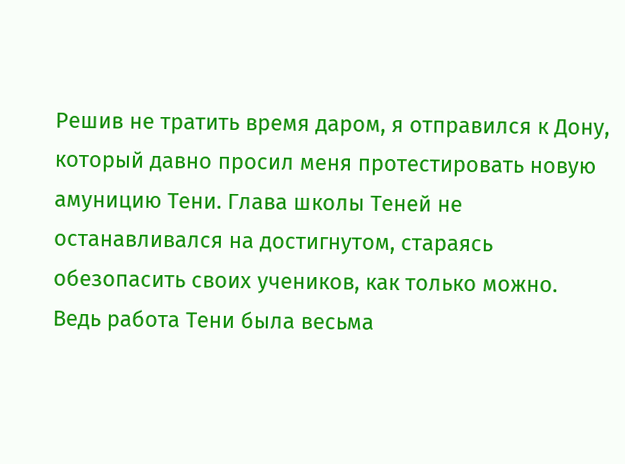Решив не тратить время даром, я отправился к Дону, который давно просил меня протестировать новую амуницию Тени. Глава школы Теней не останавливался на достигнутом, стараясь обезопасить своих учеников, как только можно. Ведь работа Тени была весьма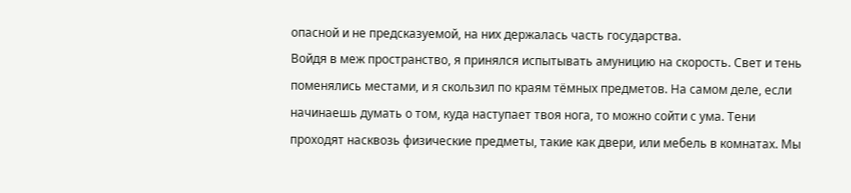опасной и не предсказуемой, на них держалась часть государства.
Войдя в меж пространство, я принялся испытывать амуницию на скорость. Свет и тень поменялись местами, и я скользил по краям тёмных предметов. На самом деле, если начинаешь думать о том, куда наступает твоя нога, то можно сойти с ума. Тени проходят насквозь физические предметы, такие как двери, или мебель в комнатах. Мы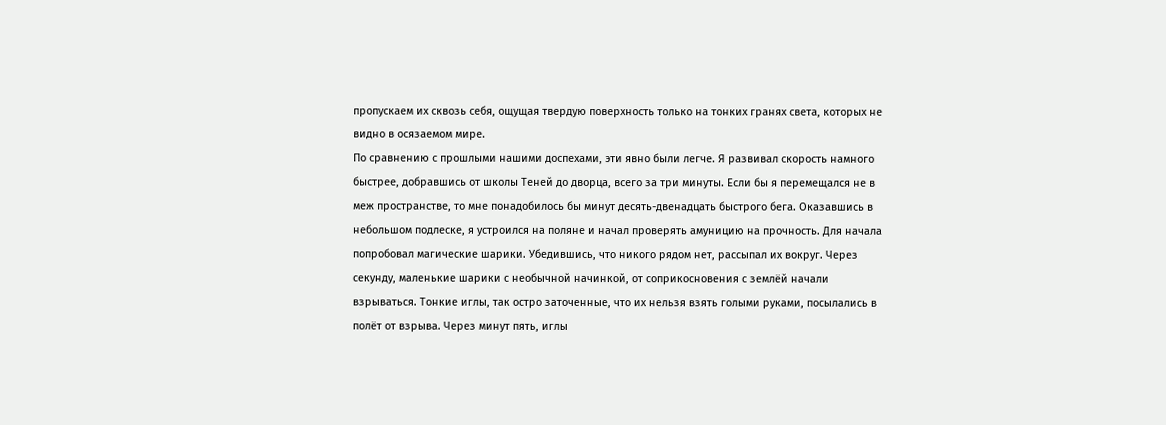пропускаем их сквозь себя, ощущая твердую поверхность только на тонких гранях света, которых не видно в осязаемом мире.
По сравнению с прошлыми нашими доспехами, эти явно были легче. Я развивал скорость намного быстрее, добравшись от школы Теней до дворца, всего за три минуты. Если бы я перемещался не в меж пространстве, то мне понадобилось бы минут десять-двенадцать быстрого бега. Оказавшись в небольшом подлеске, я устроился на поляне и начал проверять амуницию на прочность. Для начала попробовал магические шарики. Убедившись, что никого рядом нет, рассыпал их вокруг. Через секунду, маленькие шарики с необычной начинкой, от соприкосновения с землёй начали взрываться. Тонкие иглы, так остро заточенные, что их нельзя взять голыми руками, посылались в полёт от взрыва. Через минут пять, иглы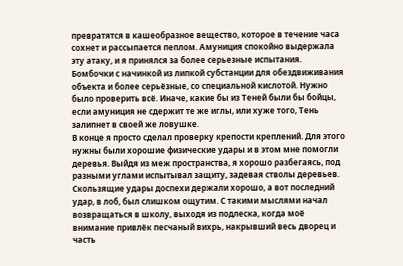превратятся в кашеобразное вещество, которое в течение часа сохнет и рассыпается пеплом. Амуниция спокойно выдержала эту атаку, и я принялся за более серьезные испытания.
Бомбочки с начинкой из липкой субстанции для обездвиживания объекта и более серьёзные, со специальной кислотой. Нужно было проверить всё. Иначе, какие бы из Теней были бы бойцы, если амуниция не сдержит те же иглы, или хуже того, Тень залипнет в своей же ловушке.
В конце я просто сделал проверку крепости креплений. Для этого нужны были хорошие физические удары и в этом мне помогли деревья. Выйдя из меж пространства, я хорошо разбегаясь, под разными углами испытывал защиту, задевая стволы деревьев. Скользящие удары доспехи держали хорошо, а вот последний удар, в лоб, был слишком ощутим. С такими мыслями начал возвращаться в школу, выходя из подлеска, когда моё внимание привлёк песчаный вихрь, накрывший весь дворец и часть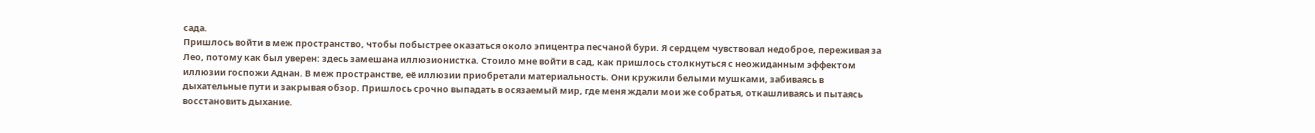сада.
Пришлось войти в меж пространство, чтобы побыстрее оказаться около эпицентра песчаной бури. Я сердцем чувствовал недоброе, переживая за Лео, потому как был уверен: здесь замешана иллюзионистка. Стоило мне войти в сад, как пришлось столкнуться с неожиданным эффектом иллюзии госпожи Аднан. В меж пространстве, её иллюзии приобретали материальность. Они кружили белыми мушками, забиваясь в дыхательные пути и закрывая обзор. Пришлось срочно выпадать в осязаемый мир, где меня ждали мои же собратья, откашливаясь и пытаясь восстановить дыхание.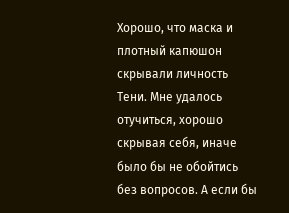Хорошо, что маска и плотный капюшон скрывали личность Тени. Мне удалось отучиться, хорошо скрывая себя, иначе было бы не обойтись без вопросов. А если бы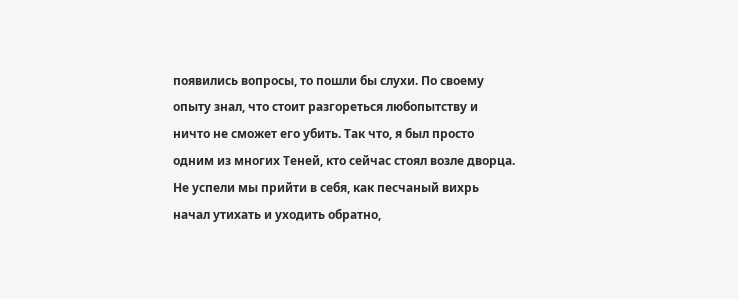появились вопросы, то пошли бы слухи. По своему опыту знал, что стоит разгореться любопытству и ничто не сможет его убить. Так что, я был просто одним из многих Теней, кто сейчас стоял возле дворца.
Не успели мы прийти в себя, как песчаный вихрь начал утихать и уходить обратно,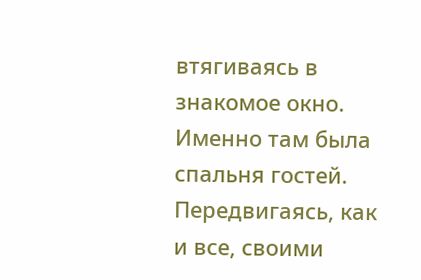втягиваясь в знакомое окно. Именно там была спальня гостей. Передвигаясь, как и все, своими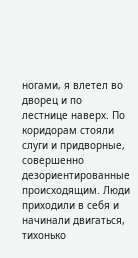ногами, я влетел во дворец и по лестнице наверх. По коридорам стояли слуги и придворные, совершенно дезориентированные происходящим. Люди приходили в себя и начинали двигаться, тихонько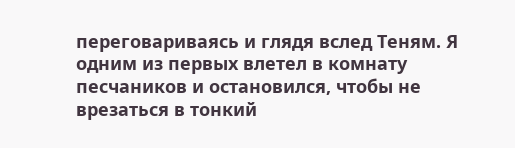переговариваясь и глядя вслед Теням. Я одним из первых влетел в комнату песчаников и остановился, чтобы не врезаться в тонкий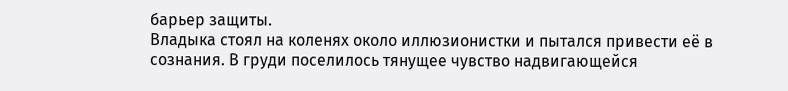барьер защиты.
Владыка стоял на коленях около иллюзионистки и пытался привести её в сознания. В груди поселилось тянущее чувство надвигающейся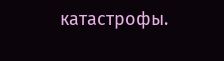катастрофы.